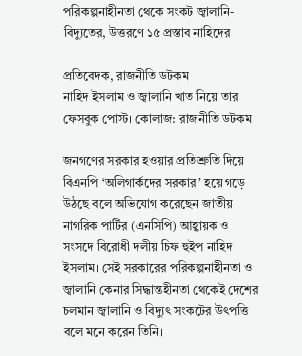পরিকল্পনাহীনতা থেকে সংকট জ্বালানি-বিদ্যুতের, উত্তরণে ১৫ প্রস্তাব নাহিদের

প্রতিবেদক, রাজনীতি ডটকম
নাহিদ ইসলাম ও জ্বালানি খাত নিয়ে তার ফেসবুক পোস্ট। কোলাজ: রাজনীতি ডটকম

জনগণের সরকার হওয়ার প্রতিশ্রুতি দিয়ে বিএনপি ‘অলিগার্কদের সরকার’ হয়ে গড়ে উঠছে বলে অভিযোগ করেছেন জাতীয় নাগরিক পার্টির (এনসিপি) আহ্বায়ক ও সংসদে বিরোধী দলীয় চিফ হুইপ নাহিদ ইসলাম। সেই সরকারের পরিকল্পনাহীনতা ও জ্বালানি কেনার সিদ্ধান্তহীনতা থেকেই দেশের চলমান জ্বালানি ও বিদ্যুৎ সংকটের উৎপত্তি বলে মনে করেন তিনি।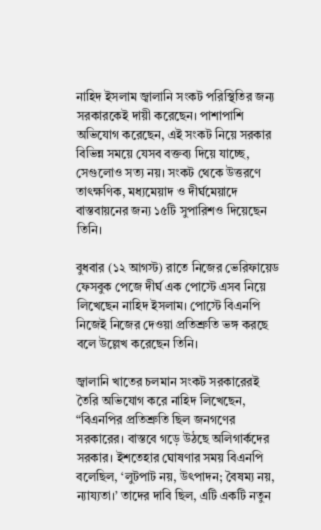নাহিদ ইসলাম জ্বালানি সংকট পরিস্থিতির জন্য সরকারকেই দায়ী করেছেন। পাশাপাশি অভিযোগ করেছেন, এই সংকট নিয়ে সরকার বিভিন্ন সময়ে যেসব বক্তব্য দিয়ে যাচ্ছে, সেগুলোও সত্য নয়। সংকট থেকে উত্তরণে তাৎক্ষণিক, মধ্যমেয়াদ ও দীর্ঘমেয়াদে বাস্তবায়নের জন্য ১৫টি সুপারিশও দিয়েছেন তিনি।

বুধবার (১২ আগস্ট) রাতে নিজের ভেরিফায়েড ফেসবুক পেজে দীর্ঘ এক পোস্টে এসব নিয়ে লিখেছেন নাহিদ ইসলাম। পোস্টে বিএনপি নিজেই নিজের দেওয়া প্রতিশ্রুতি ভঙ্গ করছে বলে উল্লেখ করেছেন তিনি।

জ্বালানি খাতের চলমান সংকট সরকারেরই তৈরি অভিযোগ করে নাহিদ লিখেছেন, “বিএনপির প্রতিশ্রুতি ছিল জনগণের সরকারের। বাস্তবে গড়ে উঠছে অলিগার্কদের সরকার। ইশতেহার ঘোষণার সময় বিএনপি বলেছিল, ‘লুটপাট নয়, উৎপাদন; বৈষম্য নয়, ন্যায্যতা।’ তাদের দাবি ছিল, এটি একটি নতুন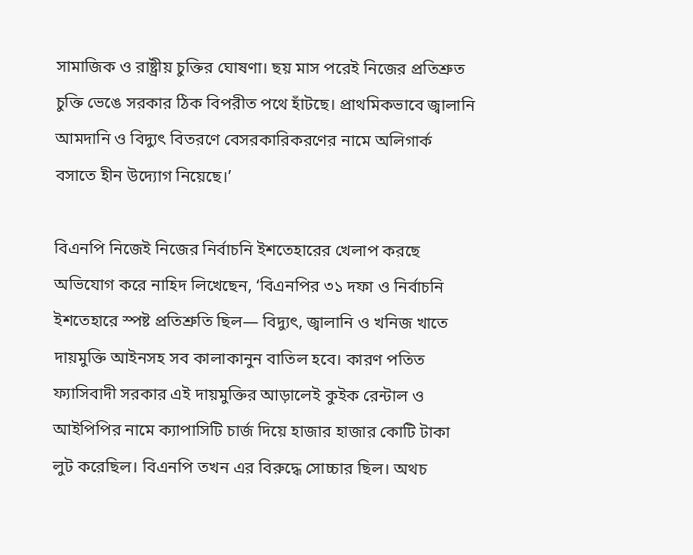সামাজিক ও রাষ্ট্রীয় চুক্তির ঘোষণা। ছয় মাস পরেই নিজের প্রতিশ্রুত চুক্তি ভেঙে সরকার ঠিক বিপরীত পথে হাঁটছে। প্রাথমিকভাবে জ্বালানি আমদানি ও বিদ্যুৎ বিতরণে বেসরকারিকরণের নামে অলিগার্ক বসাতে হীন উদ্যোগ নিয়েছে।’

বিএনপি নিজেই নিজের নির্বাচনি ইশতেহারের খেলাপ করছে অভিযোগ করে নাহিদ লিখেছেন, ‘বিএনপির ৩১ দফা ও নির্বাচনি ইশতেহারে স্পষ্ট প্রতিশ্রুতি ছিল— বিদ্যুৎ, জ্বালানি ও খনিজ খাতে দায়মুক্তি আইনসহ সব কালাকানুন বাতিল হবে। কারণ পতিত ফ্যাসিবাদী সরকার এই দায়মুক্তির আড়ালেই কুইক রেন্টাল ও আইপিপির নামে ক্যাপাসিটি চার্জ দিয়ে হাজার হাজার কোটি টাকা লুট করেছিল। বিএনপি তখন এর বিরুদ্ধে সোচ্চার ছিল। অথচ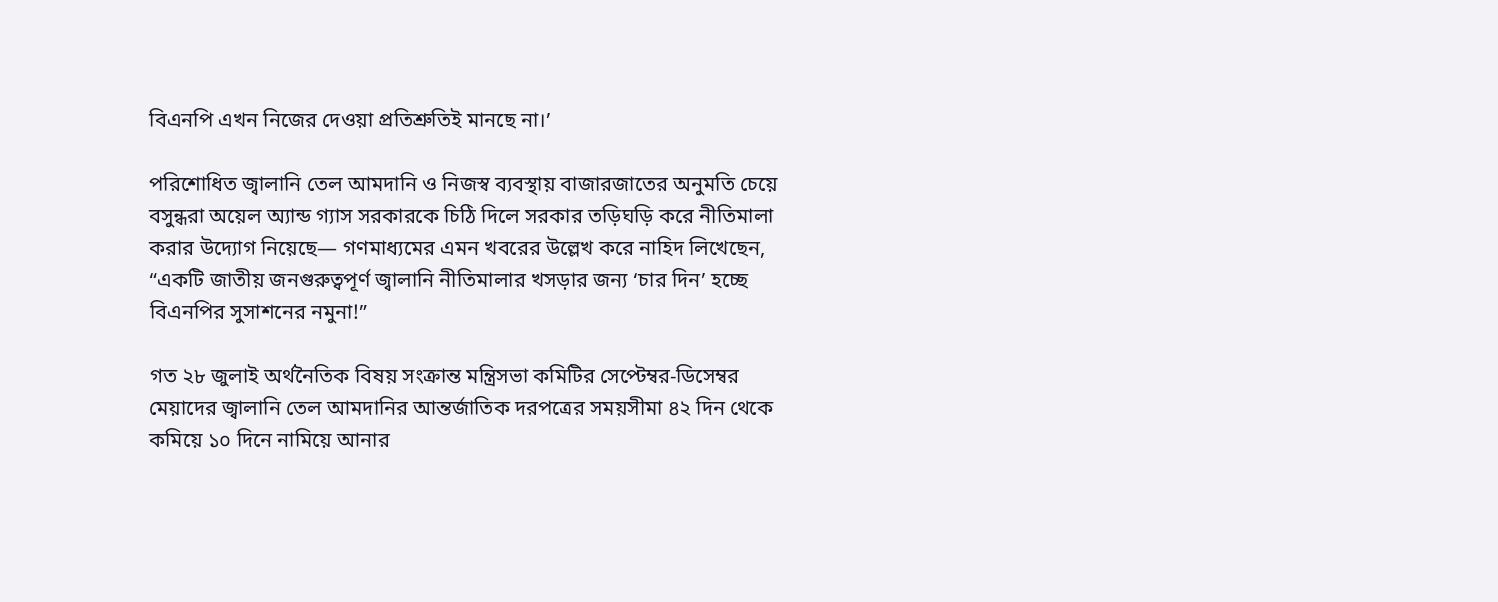বিএনপি এখন নিজের দেওয়া প্রতিশ্রুতিই মানছে না।’

পরিশোধিত জ্বালানি তেল আমদানি ও নিজস্ব ব্যবস্থায় বাজারজাতের অনুমতি চেয়ে বসুন্ধরা অয়েল অ্যান্ড গ্যাস সরকারকে চিঠি দিলে সরকার তড়িঘড়ি করে নীতিমালা করার উদ্যোগ নিয়েছে— গণমাধ্যমের এমন খবরের উল্লেখ করে নাহিদ লিখেছেন, “একটি জাতীয় জনগুরুত্বপূর্ণ জ্বালানি নীতিমালার খসড়ার জন্য ‘চার দিন’ হচ্ছে বিএনপির সুসাশনের নমুনা!”

গত ২৮ জুলাই অর্থনৈতিক বিষয় সংক্রান্ত মন্ত্রিসভা কমিটির সেপ্টেম্বর-ডিসেম্বর মেয়াদের জ্বালানি তেল আমদানির আন্তর্জাতিক দরপত্রের সময়সীমা ৪২ দিন থেকে কমিয়ে ১০ দিনে নামিয়ে আনার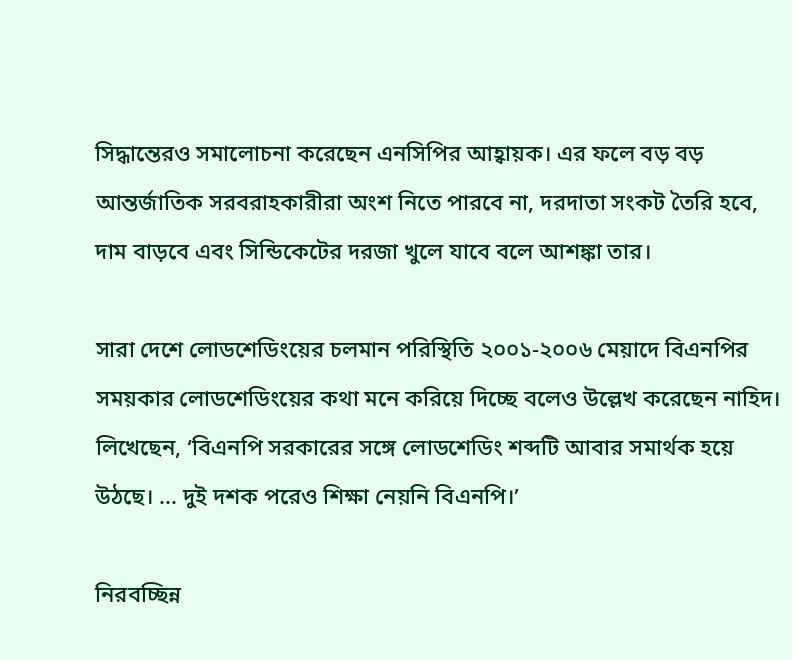সিদ্ধান্তেরও সমালোচনা করেছেন এনসিপির আহ্বায়ক। এর ফলে বড় বড় আন্তর্জাতিক সরবরাহকারীরা অংশ নিতে পারবে না, দরদাতা সংকট তৈরি হবে, দাম বাড়বে এবং সিন্ডিকেটের দরজা খুলে যাবে বলে আশঙ্কা তার।

সারা দেশে লোডশেডিংয়ের চলমান পরিস্থিতি ২০০১-২০০৬ মেয়াদে বিএনপির সময়কার লোডশেডিংয়ের কথা মনে করিয়ে দিচ্ছে বলেও উল্লেখ করেছেন নাহিদ। লিখেছেন, ‘বিএনপি সরকারের সঙ্গে লোডশেডিং শব্দটি আবার সমার্থক হয়ে উঠছে। ... দুই দশক পরেও শিক্ষা নেয়নি বিএনপি।’

নিরবচ্ছিন্ন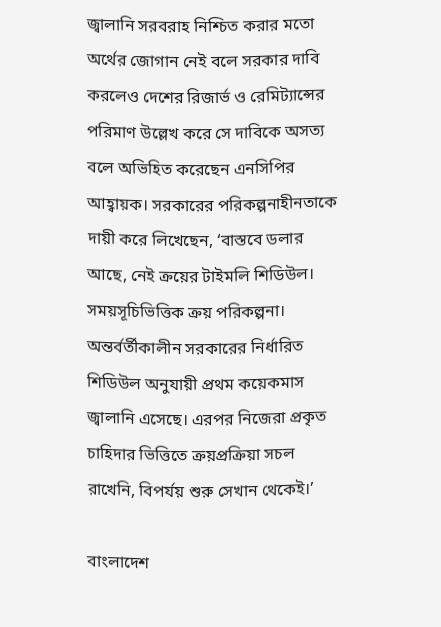জ্বালানি সরবরাহ নিশ্চিত করার মতো অর্থের জোগান নেই বলে সরকার দাবি করলেও দেশের রিজার্ভ ও রেমিট্যান্সের পরিমাণ উল্লেখ করে সে দাবিকে অসত্য বলে অভিহিত করেছেন এনসিপির আহ্বায়ক। সরকারের পরিকল্পনাহীনতাকে দায়ী করে লিখেছেন, ‘বাস্তবে ডলার আছে, নেই ক্রয়ের টাইমলি শিডিউল। সময়সূচিভিত্তিক ক্রয় পরিকল্পনা। অন্তর্বর্তীকালীন সরকারের নির্ধারিত শিডিউল অনুযায়ী প্রথম কয়েকমাস জ্বালানি এসেছে। এরপর নিজেরা প্রকৃত চাহিদার ভিত্তিতে ক্রয়প্রক্রিয়া সচল রাখেনি, বিপর্যয় শুরু সেখান থেকেই।’

বাংলাদেশ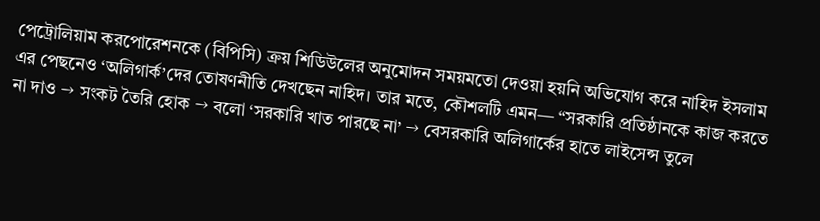পেট্রোলিয়াম করপোরেশনকে (বিপিসি) ক্রয় শিডিউলের অনুমোদন সময়মতো দেওয়া হয়নি অভিযোগ করে নাহিদ ইসলাম এর পেছনেও ‘অলিগার্ক’দের তোষণনীতি দেখছেন নাহিদ। তার মতে, কৌশলটি এমন— “সরকারি প্রতিষ্ঠানকে কাজ করতে না দাও → সংকট তৈরি হোক → বলো ‘সরকারি খাত পারছে না’ → বেসরকারি অলিগার্কের হাতে লাইসেন্স তুলে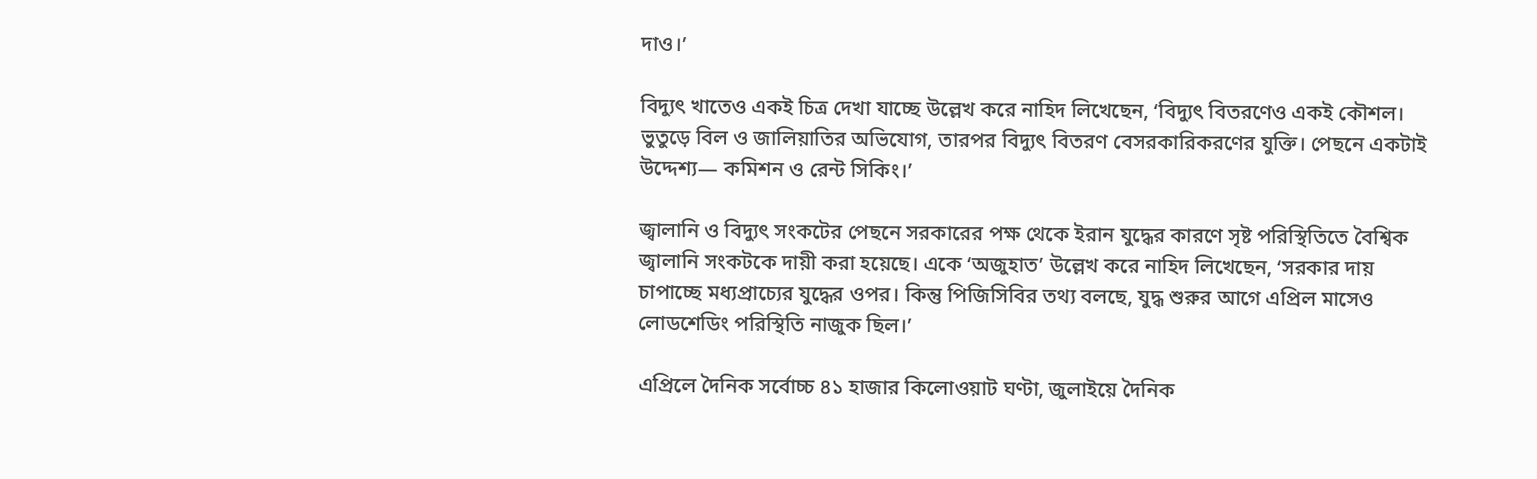দাও।’

বিদ্যুৎ খাতেও একই চিত্র দেখা যাচ্ছে উল্লেখ করে নাহিদ লিখেছেন, ‘বিদ্যুৎ বিতরণেও একই কৌশল। ভুতুড়ে বিল ও জালিয়াতির অভিযোগ, তারপর বিদ্যুৎ বিতরণ বেসরকারিকরণের যুক্তি। পেছনে একটাই উদ্দেশ্য— কমিশন ও রেন্ট সিকিং।’

জ্বালানি ও বিদ্যুৎ সংকটের পেছনে সরকারের পক্ষ থেকে ইরান যুদ্ধের কারণে সৃষ্ট পরিস্থিতিতে বৈশ্বিক জ্বালানি সংকটকে দায়ী করা হয়েছে। একে ‘অজুহাত’ উল্লেখ করে নাহিদ লিখেছেন, ‘সরকার দায় চাপাচ্ছে মধ্যপ্রাচ্যের যুদ্ধের ওপর। কিন্তু পিজিসিবির তথ্য বলছে, যুদ্ধ শুরুর আগে এপ্রিল মাসেও লোডশেডিং পরিস্থিতি নাজুক ছিল।’

এপ্রিলে দৈনিক সর্বোচ্চ ৪১ হাজার কিলোওয়াট ঘণ্টা, জুলাইয়ে দৈনিক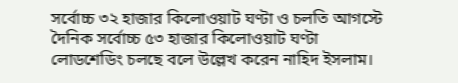সর্বোচ্চ ৩২ হাজার কিলোওয়াট ঘণ্টা ও চলতি আগস্টে দৈনিক সর্বোচ্চ ৫৩ হাজার কিলোওয়াট ঘণ্টা লোডশেডিং চলছে বলে উল্লেখ করেন নাহিদ ইসলাম।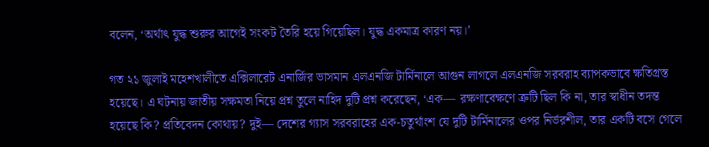বলেন, ‘অর্থাৎ যুদ্ধ শুরুর আগেই সংকট তৈরি হয়ে গিয়েছিল। যুদ্ধ একমাত্র কারণ নয়।’

গত ২১ জুলাই মহেশখালীতে এক্সিলারেট এনার্জির ভাসমান এলএনজি টার্মিনালে আগুন লাগলে এলএনজি সরবরাহ ব্যাপকভাবে ক্ষতিগ্রস্ত হয়েছে। এ ঘটনায় জাতীয় সক্ষমতা নিয়ে প্রশ্ন তুলে নাহিদ দুটি প্রশ্ন করেছেন, ‘এক— রক্ষণাবেক্ষণে ত্রুটি ছিল কি না, তার স্বাধীন তদন্ত হয়েছে কি? প্রতিবেদন কোথায়? দুই— দেশের গ্যাস সরবরাহের এক-চতুর্থাংশ যে দুটি টার্মিনালের ওপর নির্ভরশীল, তার একটি বসে গেলে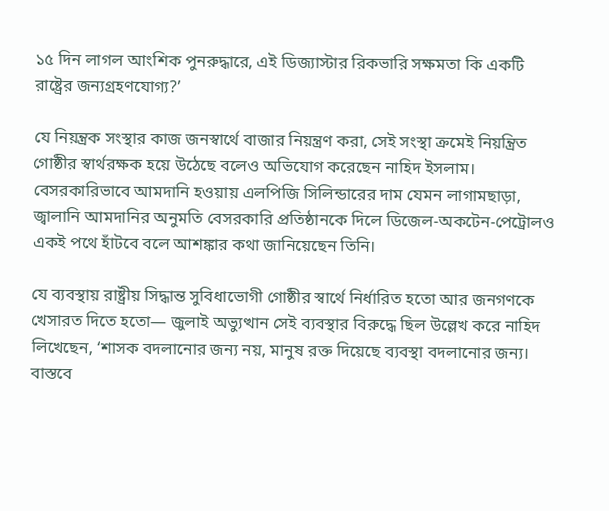১৫ দিন লাগল আংশিক পুনরুদ্ধারে, এই ডিজ্যাস্টার রিকভারি সক্ষমতা কি একটি রাষ্ট্রের জন্যগ্রহণযোগ্য?’

যে নিয়ন্ত্রক সংস্থার কাজ জনস্বার্থে বাজার নিয়ন্ত্রণ করা, সেই সংস্থা ক্রমেই নিয়ন্ত্রিত গোষ্ঠীর স্বার্থরক্ষক হয়ে উঠেছে বলেও অভিযোগ করেছেন নাহিদ ইসলাম। বেসরকারিভাবে আমদানি হওয়ায় এলপিজি সিলিন্ডারের দাম যেমন লাগামছাড়া, জ্বালানি আমদানির অনুমতি বেসরকারি প্রতিষ্ঠানকে দিলে ডিজেল-অকটেন-পেট্রোলও একই পথে হাঁটবে বলে আশঙ্কার কথা জানিয়েছেন তিনি।

যে ব্যবস্থায় রাষ্ট্রীয় সিদ্ধান্ত সুবিধাভোগী গোষ্ঠীর স্বার্থে নির্ধারিত হতো আর জনগণকে খেসারত দিতে হতো— জুলাই অভ্যুত্থান সেই ব্যবস্থার বিরুদ্ধে ছিল উল্লেখ করে নাহিদ লিখেছেন, ‘শাসক বদলানোর জন্য নয়, মানুষ রক্ত দিয়েছে ব্যবস্থা বদলানোর জন্য। বাস্তবে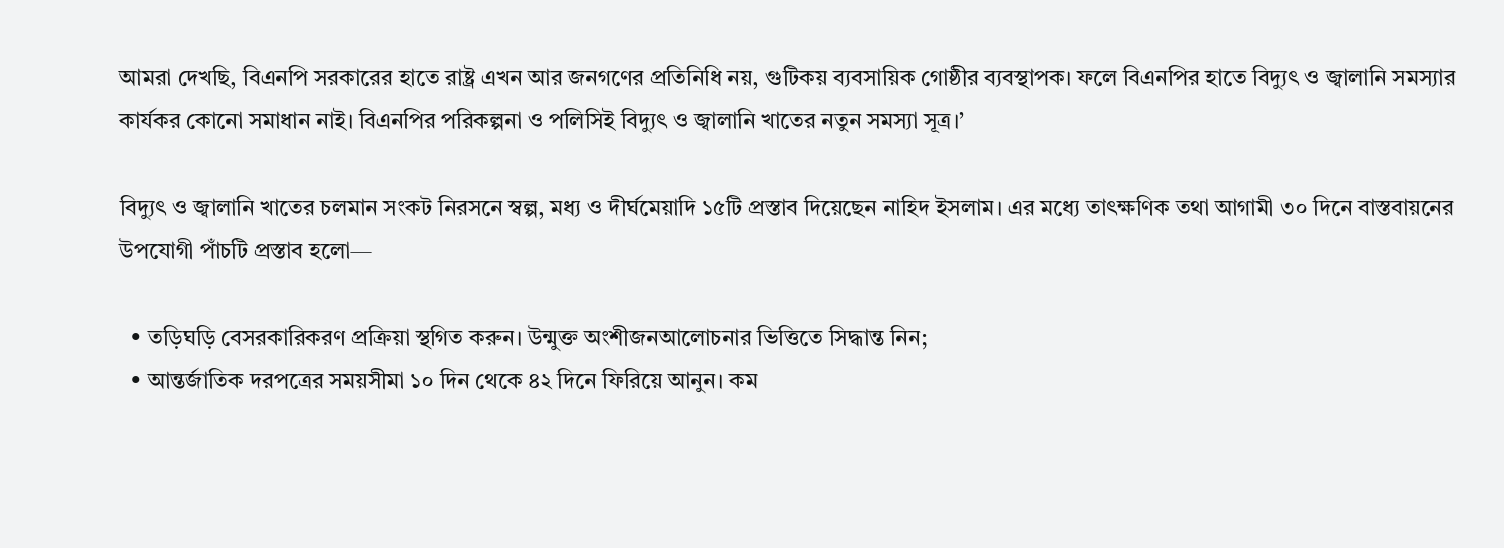আমরা দেখছি, বিএনপি সরকারের হাতে রাষ্ট্র এখন আর জনগণের প্রতিনিধি নয়, গুটিকয় ব্যবসায়িক গোষ্ঠীর ব্যবস্থাপক। ফলে বিএনপির হাতে বিদ্যুৎ ও জ্বালানি সমস্যার কার্যকর কোনো সমাধান নাই। বিএনপির পরিকল্পনা ও পলিসিই বিদ্যুৎ ও জ্বালানি খাতের নতুন সমস্যা সূত্র।’

বিদ্যুৎ ও জ্বালানি খাতের চলমান সংকট নিরসনে স্বল্প, মধ্য ও দীর্ঘমেয়াদি ১৫টি প্রস্তাব দিয়েছেন নাহিদ ইসলাম। এর মধ্যে তাৎক্ষণিক তথা আগামী ৩০ দিনে বাস্তবায়নের উপযোগী পাঁচটি প্রস্তাব হলো—

  • তড়িঘড়ি বেসরকারিকরণ প্রক্রিয়া স্থগিত করুন। উন্মুক্ত অংশীজনআলোচনার ভিত্তিতে সিদ্ধান্ত নিন;
  • আন্তর্জাতিক দরপত্রের সময়সীমা ১০ দিন থেকে ৪২ দিনে ফিরিয়ে আনুন। কম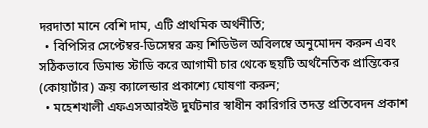দরদাতা মানে বেশি দাম, এটি প্রাথমিক অর্থনীতি;
  • বিপিসির সেপ্টেম্বর-ডিসেম্বর ক্রয় শিডিউল অবিলম্বে অনুমোদন করুন এবং সঠিকভাবে ডিমান্ড স্টাডি করে আগামী চার থেকে ছয়টি অর্থনৈতিক প্রান্তিকের (কোয়ার্টার) ক্রয় ক্যালেন্ডার প্রকাশ্যে ঘোষণা করুন;
  • মহেশখালী এফএসআরইউ দুর্ঘটনার স্বাধীন কারিগরি তদন্ত প্রতিবেদন প্রকাশ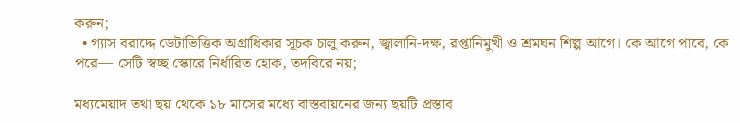করুন;
  • গ্যাস বরাদ্দে ডেটাভিত্তিক অগ্রাধিকার সূচক চালু করুন, জ্বালানি-দক্ষ, রপ্তানিমুখী ও শ্রমঘন শিল্প আগে। কে আগে পাবে, কে পরে— সেটি স্বচ্ছ স্কোরে নির্ধারিত হোক, তদবিরে নয়;

মধ্যমেয়াদ তথা ছয় থেকে ১৮ মাসের মধ্যে বাস্তবায়নের জন্য ছয়টি প্রস্তাব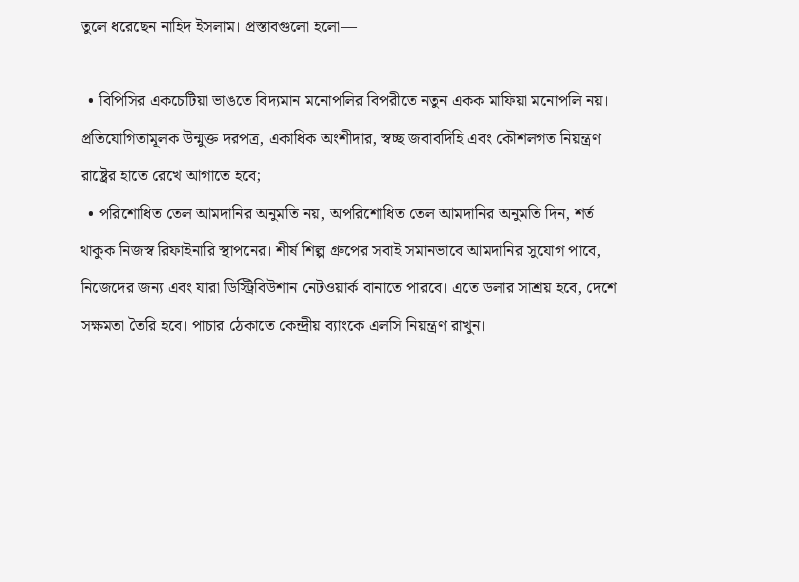তুলে ধরেছেন নাহিদ ইসলাম। প্রস্তাবগুলো হলো—

  • বিপিসির একচেটিয়া ভাঙতে বিদ্যমান মনোপলির বিপরীতে নতুন একক মাফিয়া মনোপলি নয়। প্রতিযোগিতামূলক উন্মুক্ত দরপত্র, একাধিক অংশীদার, স্বচ্ছ জবাবদিহি এবং কৌশলগত নিয়ন্ত্রণ রাষ্ট্রের হাতে রেখে আগাতে হবে;
  • পরিশোধিত তেল আমদানির অনুমতি নয়, অপরিশোধিত তেল আমদানির অনুমতি দিন, শর্ত থাকুক নিজস্ব রিফাইনারি স্থাপনের। শীর্ষ শিল্প গ্রুপের সবাই সমানভাবে আমদানির সুযোগ পাবে, নিজেদের জন্য এবং যারা ডিস্ট্রিবিউশান নেটওয়ার্ক বানাতে পারবে। এতে ডলার সাশ্রয় হবে, দেশে সক্ষমতা তৈরি হবে। পাচার ঠেকাতে কেন্দ্রীয় ব্যাংকে এলসি নিয়ন্ত্রণ রাখুন।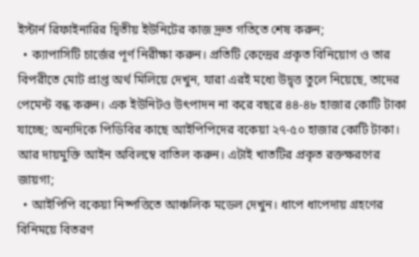ইস্টার্ন রিফাইনারির দ্বিতীয় ইউনিটের কাজ দ্রুত গতিতে শেষ করুন;
  • ক্যাপাসিটি চার্জের পূর্ণ নিরীক্ষা করুন। প্রতিটি কেন্দ্রের প্রকৃত বিনিয়োগ ও তার বিপরীতে মোট প্রাপ্ত অর্থ মিলিয়ে দেখুন, যারা এরই মধ্যে উদ্বৃত্ত তুলে নিয়েছে, তাদের পেমেন্ট বন্ধ করুন। এক ইউনিটও উৎপাদন না করে বছরে ৪৪-৪৮ হাজার কোটি টাকা যাচ্ছে; অন্যদিকে পিডিবির কাছে আইপিপিদের বকেয়া ২৭-৫০ হাজার কোটি টাকা। আর দায়মুক্তি আইন অবিলম্বে বাতিল করুন। এটাই খাতটির প্রকৃত রক্তক্ষরণের জায়গা;
  • আইপিপি বকেয়া নিষ্পত্তিতে আঞ্চলিক মডেল দেখুন। ধাপে ধাপেদায় গ্রহণের বিনিময়ে বিতরণ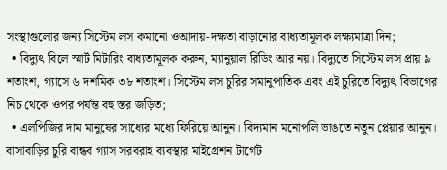সংস্থাগুলোর জন্য সিস্টেম লস কমানো ওআদায়-দক্ষতা বাড়ানোর বাধ্যতামূলক লক্ষ্যমাত্রা দিন;
  • বিদ্যুৎ বিলে স্মার্ট মিটারিং বাধ্যতামূলক করুন, ম্যানুয়াল রিডিং আর নয়। বিদ্যুতে সিস্টেম লস প্রায় ৯ শতাংশ, গ্যাসে ৬ দশমিক ৩৮ শতাংশ। সিস্টেম লস চুরির সমানুপাতিক এবং এই চুরিতে বিদ্যুৎ বিভাগের নিচ থেকে ওপর পর্যন্ত বহু স্তর জড়িত;
  • এলপিজির দাম মানুষের সাধ্যের মধ্যে ফিরিয়ে আনুন। বিদ্যমান মনোপলি ভাঙতে নতুন প্লেয়ার আনুন। বাসাবাড়ির চুরি বান্ধব গ্যাস সরবরাহ ব্যবস্থার মাইগ্রেশন টার্গেট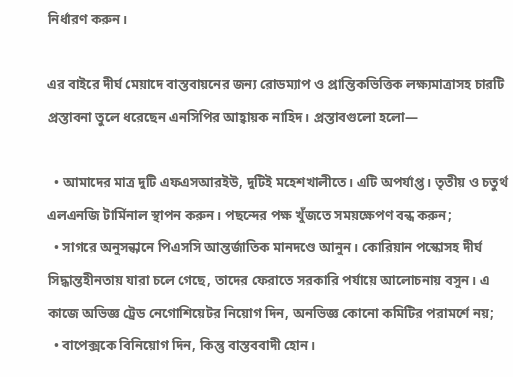নির্ধারণ করুন।

এর বাইরে দীর্ঘ মেয়াদে বাস্তবায়নের জন্য রোডম্যাপ ও প্রান্তিকভিত্তিক লক্ষ্যমাত্রাসহ চারটি প্রস্তাবনা তুলে ধরেছেন এনসিপির আহ্বায়ক নাহিদ। প্রস্তাবগুলো হলো—

  • আমাদের মাত্র দুটি এফএসআরইউ, দুটিই মহেশখালীতে। এটি অপর্যাপ্ত। তৃতীয় ও চতুর্থ এলএনজি টার্মিনাল স্থাপন করুন। পছন্দের পক্ষ খুঁজতে সময়ক্ষেপণ বন্ধ করুন;
  • সাগরে অনুসন্ধানে পিএসসি আন্তর্জাতিক মানদণ্ডে আনুন। কোরিয়ান পস্কোসহ দীর্ঘ সিদ্ধান্তহীনতায় যারা চলে গেছে, তাদের ফেরাতে সরকারি পর্যায়ে আলোচনায় বসুন। এ কাজে অভিজ্ঞ ট্রেড নেগোশিয়েটর নিয়োগ দিন, অনভিজ্ঞ কোনো কমিটির পরামর্শে নয়;
  • বাপেক্সকে বিনিয়োগ দিন, কিন্তু বাস্তববাদী হোন।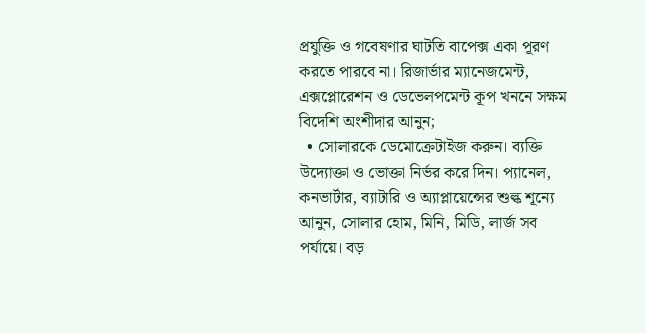প্রযুক্তি ও গবেষণার ঘাটতি বাপেক্স একা পূরণ করতে পারবে না। রিজার্ভার ম্যানেজমেন্ট, এক্সপ্লোরেশন ও ডেভেলপমেন্ট কূপ খননে সক্ষম বিদেশি অংশীদার আনুন;
  • সোলারকে ডেমোক্রেটাইজ করুন। ব্যক্তি উদ্যোক্তা ও ভোক্তা নির্ভর করে দিন। প্যানেল, কনভার্টার, ব্যাটারি ও অ্যাপ্লায়েন্সের শুল্ক শূন্যে আনুন, সোলার হোম, মিনি, মিডি, লার্জ সব পর্যায়ে। বড়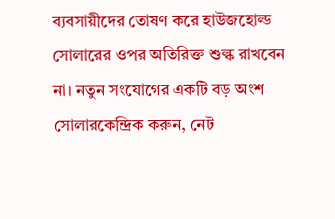ব্যবসায়ীদের তোষণ করে হাউজহোল্ড সোলারের ওপর অতিরিক্ত শুল্ক রাখবেন না। নতুন সংযোগের একটি বড় অংশ সোলারকেন্দ্রিক করুন, নেট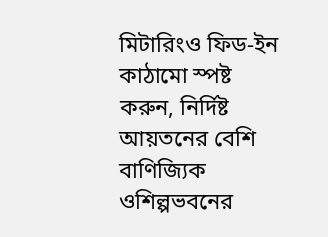মিটারিংও ফিড-ইন কাঠামো স্পষ্ট করুন, নির্দিষ্ট আয়তনের বেশি বাণিজ্যিক ওশিল্পভবনের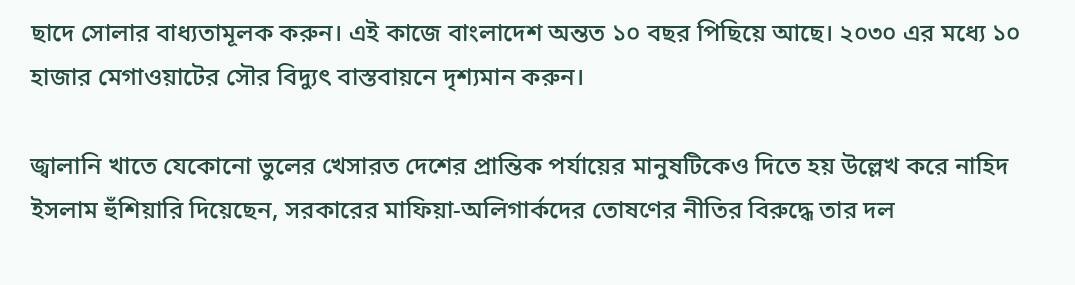ছাদে সোলার বাধ্যতামূলক করুন। এই কাজে বাংলাদেশ অন্তত ১০ বছর পিছিয়ে আছে। ২০৩০ এর মধ্যে ১০ হাজার মেগাওয়াটের সৌর বিদ্যুৎ বাস্তবায়নে দৃশ্যমান করুন।

জ্বালানি খাতে যেকোনো ভুলের খেসারত দেশের প্রান্তিক পর্যায়ের মানুষটিকেও দিতে হয় উল্লেখ করে নাহিদ ইসলাম হুঁশিয়ারি দিয়েছেন, সরকারের মাফিয়া-অলিগার্কদের তোষণের নীতির বিরুদ্ধে তার দল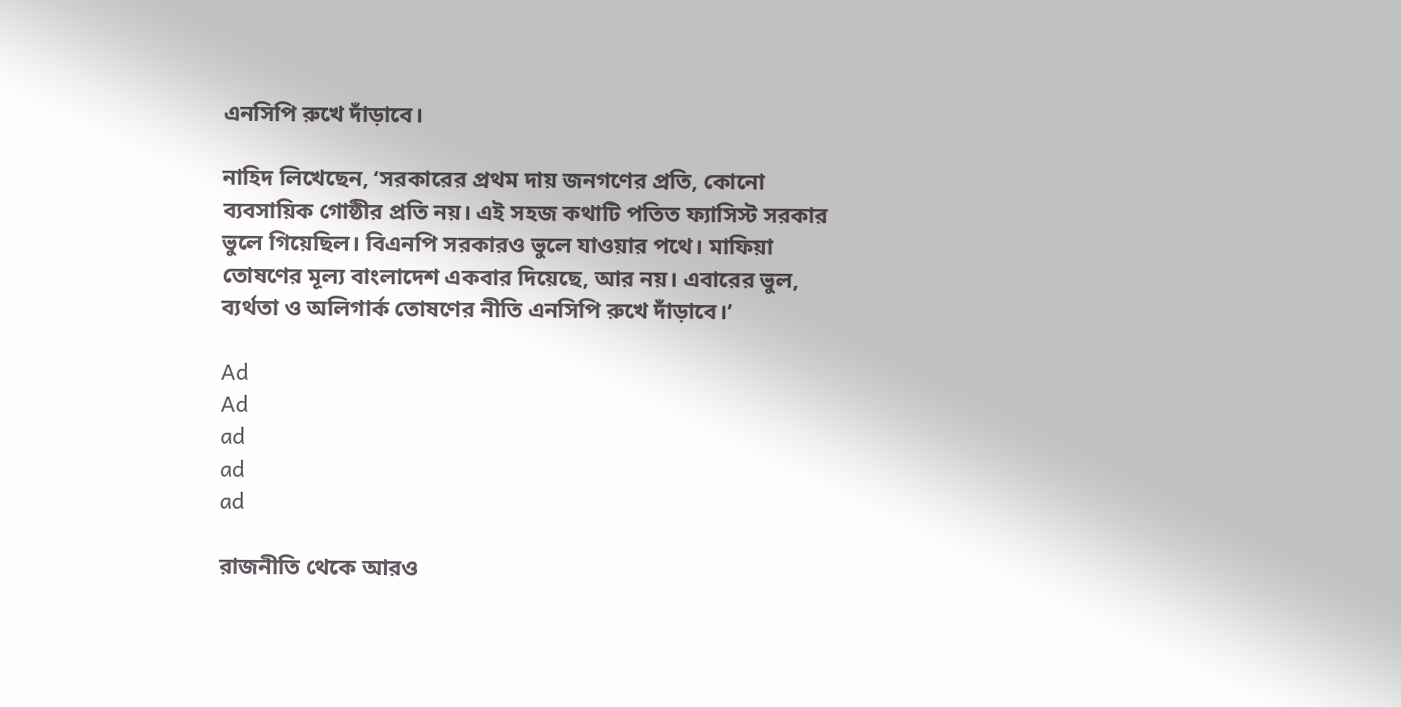এনসিপি রুখে দাঁড়াবে।

নাহিদ লিখেছেন, ‘সরকারের প্রথম দায় জনগণের প্রতি, কোনো ব্যবসায়িক গোষ্ঠীর প্রতি নয়। এই সহজ কথাটি পতিত ফ্যাসিস্ট সরকার ভুলে গিয়েছিল। বিএনপি সরকারও ভুলে যাওয়ার পথে। মাফিয়া তোষণের মূল্য বাংলাদেশ একবার দিয়েছে, আর নয়। এবারের ভুল, ব্যর্থতা ও অলিগার্ক তোষণের নীতি এনসিপি রুখে দাঁড়াবে।’

Ad
Ad
ad
ad
ad

রাজনীতি থেকে আরও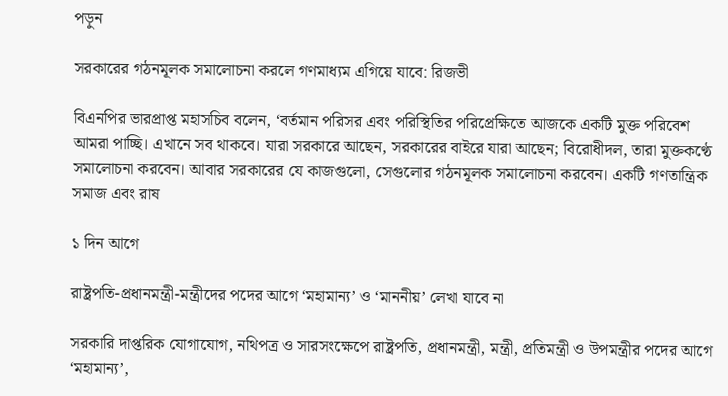পড়ুন

সরকারের গঠনমূলক সমালোচনা করলে গণমাধ্যম এগিয়ে যাবে: রিজভী

বিএনপির ভারপ্রাপ্ত মহাসচিব বলেন, ‘বর্তমান পরিসর এবং পরিস্থিতির পরিপ্রেক্ষিতে আজকে একটি মুক্ত পরিবেশ আমরা পাচ্ছি। এখানে সব থাকবে। যারা সরকারে আছেন, সরকারের বাইরে যারা আছেন; বিরোধীদল, তারা মুক্তকণ্ঠে সমালোচনা করবেন। আবার সরকারের যে কাজগুলো, সেগুলোর গঠনমূলক সমালোচনা করবেন। একটি গণতান্ত্রিক সমাজ এবং রাষ

১ দিন আগে

রাষ্ট্রপতি-প্রধানমন্ত্রী-মন্ত্রীদের পদের আগে ‘মহামান্য’ ও ‘মাননীয়’ লেখা যাবে না

সরকারি দাপ্তরিক যোগাযোগ, নথিপত্র ও সারসংক্ষেপে রাষ্ট্রপতি, প্রধানমন্ত্রী, মন্ত্রী, প্রতিমন্ত্রী ও উপমন্ত্রীর পদের আগে ‘মহামান্য’,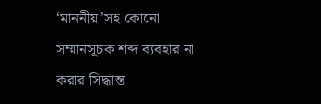‘মাননীয়’সহ কোনো সম্মানসূচক শব্দ ব্যবহার না করার সিদ্ধান্ত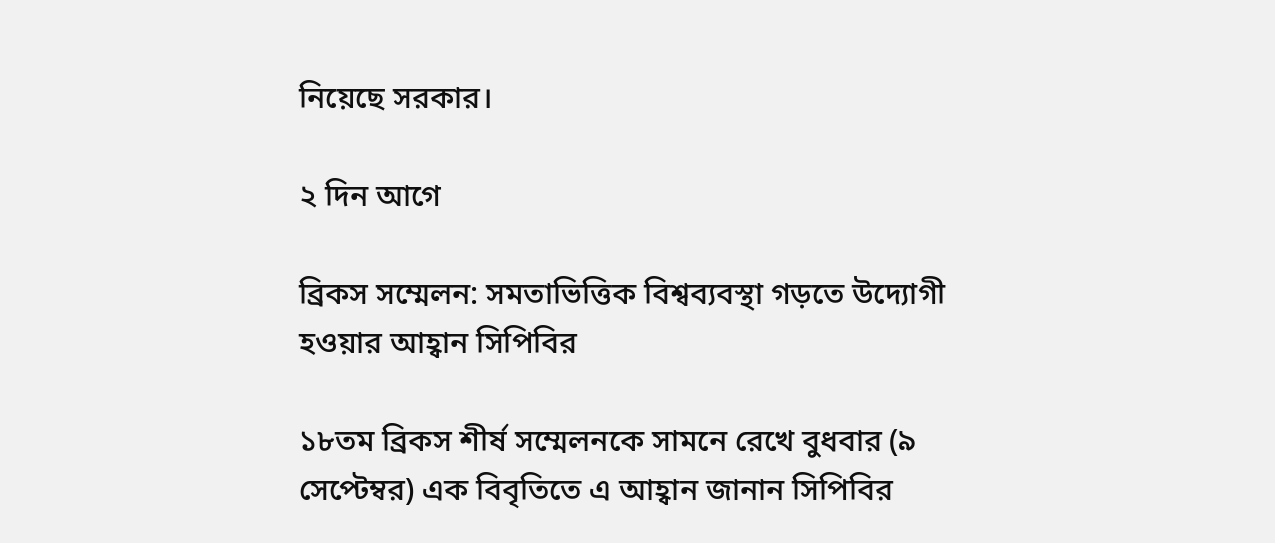নিয়েছে সরকার।

২ দিন আগে

ব্রিকস সম্মেলন: সমতাভিত্তিক বিশ্বব্যবস্থা গড়তে উদ্যোগী হওয়ার আহ্বান সিপিবির

১৮তম ব্রিকস শীর্ষ সম্মেলনকে সামনে রেখে বুধবার (৯ সেপ্টেম্বর) এক বিবৃতিতে এ আহ্বান জানান সিপিবির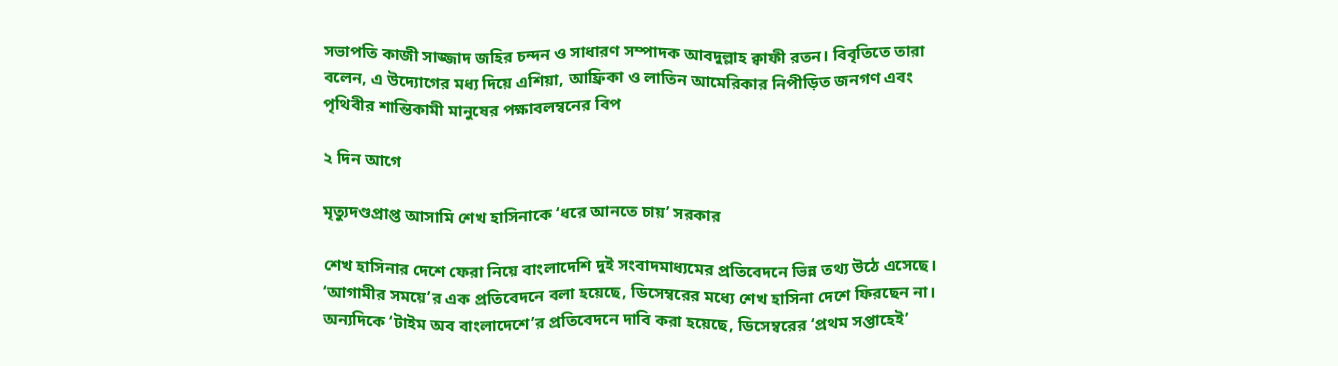সভাপতি কাজী সাজ্জাদ জহির চন্দন ও সাধারণ সম্পাদক আবদুল্লাহ ক্বাফী রতন। বিবৃতিতে তারা বলেন, এ উদ্যোগের মধ্য দিয়ে এশিয়া, আফ্রিকা ও লাতিন আমেরিকার নিপীড়িত জনগণ এবং পৃথিবীর শান্তিকামী মানুষের পক্ষাবলম্বনের বিপ

২ দিন আগে

মৃত্যুদণ্ডপ্রাপ্ত আসামি শেখ হাসিনাকে ‘ধরে আনতে চায়’ সরকার

শেখ হাসিনার দেশে ফেরা নিয়ে বাংলাদেশি দুই সংবাদমাধ্যমের প্রতিবেদনে ভিন্ন তথ্য উঠে এসেছে। ‘আগামীর সময়ে’র এক প্রতিবেদনে বলা হয়েছে, ডিসেম্বরের মধ্যে শেখ হাসিনা দেশে ফিরছেন না। অন্যদিকে ‘টাইম অব বাংলাদেশে’র প্রতিবেদনে দাবি করা হয়েছে, ডিসেম্বরের ‘প্রথম সপ্তাহেই’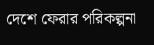দেশে ফেরার পরিকল্পনা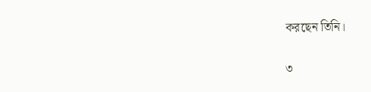করছেন তিনি।

৩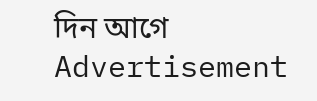দিন আগে
Advertisement